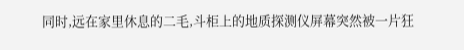同时,远在家里休息的二毛,斗柜上的地质探测仪屏幕突然被一片狂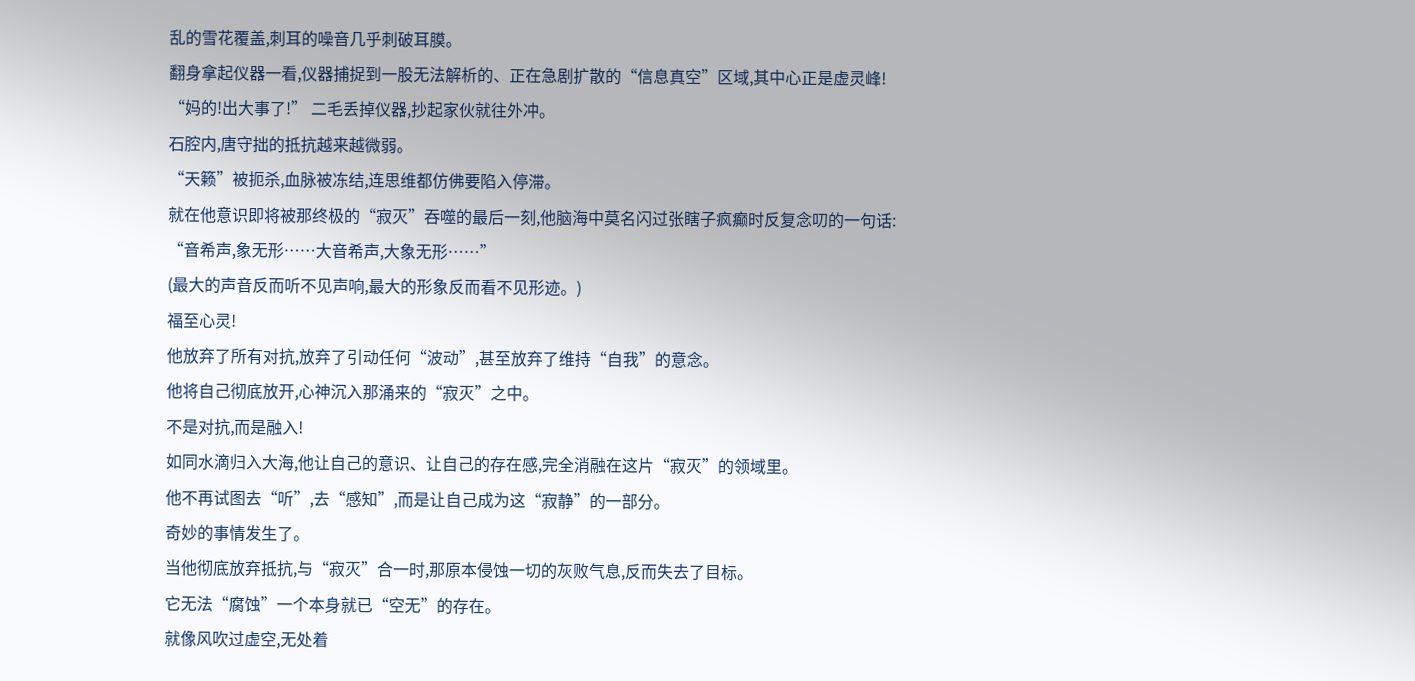乱的雪花覆盖,刺耳的噪音几乎刺破耳膜。
翻身拿起仪器一看,仪器捕捉到一股无法解析的、正在急剧扩散的“信息真空”区域,其中心正是虚灵峰!
“妈的!出大事了!” 二毛丢掉仪器,抄起家伙就往外冲。
石腔内,唐守拙的抵抗越来越微弱。
“天籁”被扼杀,血脉被冻结,连思维都仿佛要陷入停滞。
就在他意识即将被那终极的“寂灭”吞噬的最后一刻,他脑海中莫名闪过张瞎子疯癫时反复念叨的一句话:
“音希声,象无形……大音希声,大象无形……”
(最大的声音反而听不见声响,最大的形象反而看不见形迹。)
福至心灵!
他放弃了所有对抗,放弃了引动任何“波动”,甚至放弃了维持“自我”的意念。
他将自己彻底放开,心神沉入那涌来的“寂灭”之中。
不是对抗,而是融入!
如同水滴归入大海,他让自己的意识、让自己的存在感,完全消融在这片“寂灭”的领域里。
他不再试图去“听”,去“感知”,而是让自己成为这“寂静”的一部分。
奇妙的事情发生了。
当他彻底放弃抵抗,与“寂灭”合一时,那原本侵蚀一切的灰败气息,反而失去了目标。
它无法“腐蚀”一个本身就已“空无”的存在。
就像风吹过虚空,无处着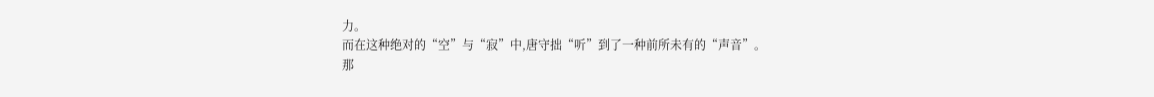力。
而在这种绝对的“空”与“寂”中,唐守拙“听”到了一种前所未有的“声音”。
那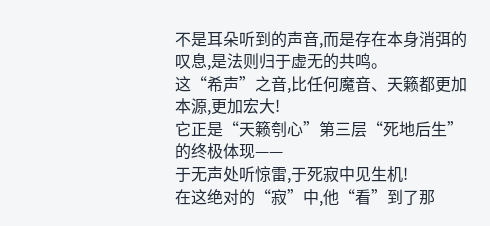不是耳朵听到的声音,而是存在本身消弭的叹息,是法则归于虚无的共鸣。
这“希声”之音,比任何魔音、天籁都更加本源,更加宏大!
它正是“天籁刳心”第三层“死地后生”的终极体现——
于无声处听惊雷,于死寂中见生机!
在这绝对的“寂”中,他“看”到了那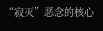“寂灭”恶念的核心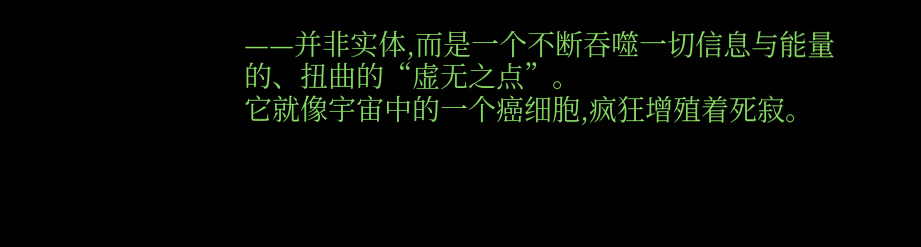——并非实体,而是一个不断吞噬一切信息与能量的、扭曲的“虚无之点”。
它就像宇宙中的一个癌细胞,疯狂增殖着死寂。